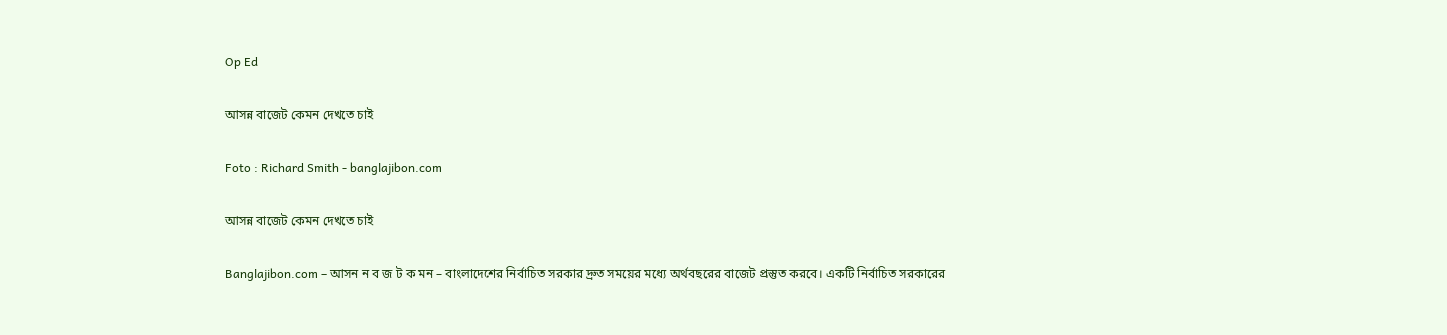Op Ed

আসন্ন বাজেট কেমন দেখতে চাই

Foto : Richard Smith - banglajibon.com

আসন্ন বাজেট কেমন দেখতে চাই

Banglajibon.com – আসন ন ব জ ট ক মন – বাংলাদেশের নির্বাচিত সরকার দ্রুত সময়ের মধ্যে অর্থবছরের বাজেট প্রস্তুত করবে। একটি নির্বাচিত সরকারের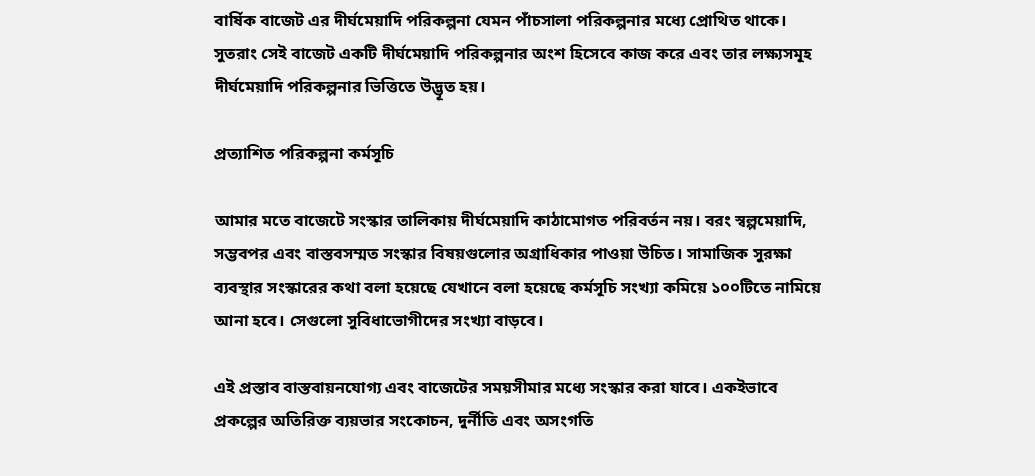বার্ষিক বাজেট এর দীর্ঘমেয়াদি পরিকল্পনা যেমন পাঁচসালা পরিকল্পনার মধ্যে প্রোথিত থাকে। সুতরাং সেই বাজেট একটি দীর্ঘমেয়াদি পরিকল্পনার অংশ হিসেবে কাজ করে এবং তার লক্ষ্যসমূহ দীর্ঘমেয়াদি পরিকল্পনার ভিত্তিতে উদ্ভূত হয়।

প্রত্যাশিত পরিকল্পনা কর্মসূচি

আমার মতে বাজেটে সংস্কার তালিকায় দীর্ঘমেয়াদি কাঠামোগত পরিবর্তন নয়। বরং স্বল্পমেয়াদি, সম্ভবপর এবং বাস্তবসম্মত সংস্কার বিষয়গুলোর অগ্রাধিকার পাওয়া উচিত। সামাজিক সুরক্ষা ব্যবস্থার সংস্কারের কথা বলা হয়েছে যেখানে বলা হয়েছে কর্মসূচি সংখ্যা কমিয়ে ১০০টিতে নামিয়ে আনা হবে। সেগুলো সুবিধাভোগীদের সংখ্যা বাড়বে।

এই প্রস্তাব বাস্তবায়নযোগ্য এবং বাজেটের সময়সীমার মধ্যে সংস্কার করা যাবে। একইভাবে প্রকল্পের অতিরিক্ত ব্যয়ভার সংকোচন, দুর্নীতি এবং অসংগতি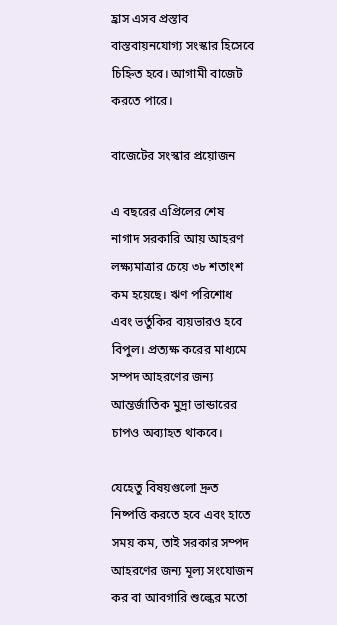হ্রাস এসব প্রস্তাব বাস্তবায়নযোগ্য সংস্কার হিসেবে চিহ্নিত হবে। আগামী বাজেট করতে পারে।

বাজেটের সংস্কার প্রয়োজন

এ বছরের এপ্রিলের শেষ নাগাদ সরকারি আয় আহরণ লক্ষ্যমাত্রার চেয়ে ৩৮ শতাংশ কম হয়েছে। ঋণ পরিশোধ এবং ভর্তুকির ব্যয়ভারও হবে বিপুল। প্রত্যক্ষ করের মাধ্যমে সম্পদ আহরণের জন্য আন্তর্জাতিক মুদ্রা ভান্ডারের চাপও অব্যাহত থাকবে।

যেহেতু বিষয়গুলো দ্রুত নিষ্পত্তি করতে হবে এবং হাতে সময় কম, তাই সরকার সম্পদ আহরণের জন্য মূল্য সংযোজন কর বা আবগারি শুল্কের মতো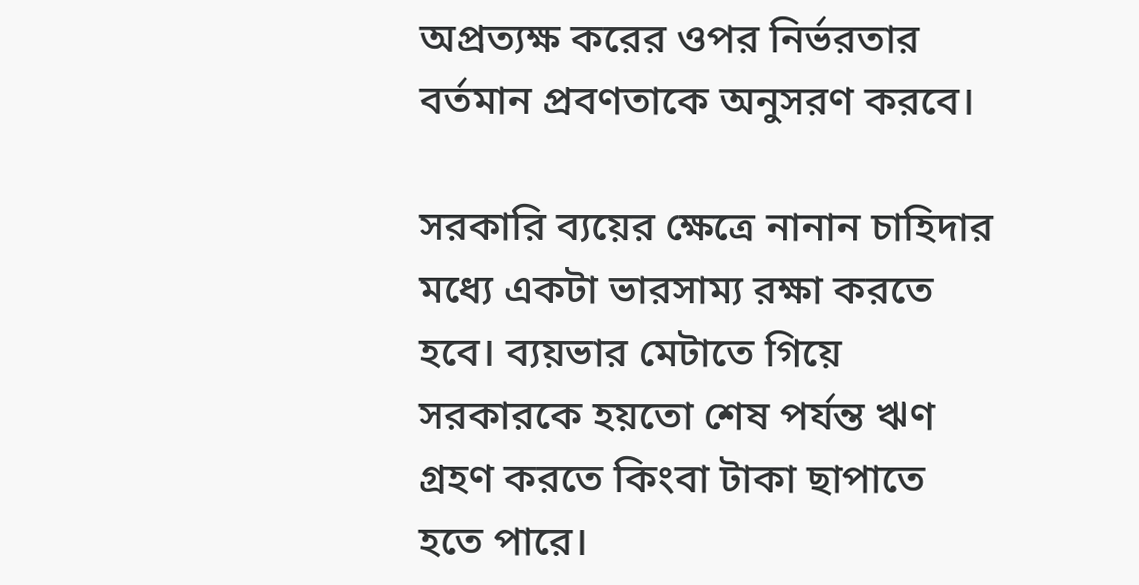অপ্রত্যক্ষ করের ওপর নির্ভরতার বর্তমান প্রবণতাকে অনুসরণ করবে।

সরকারি ব্যয়ের ক্ষেত্রে নানান চাহিদার মধ্যে একটা ভারসাম্য রক্ষা করতে হবে। ব্যয়ভার মেটাতে গিয়ে সরকারকে হয়তো শেষ পর্যন্ত ঋণ গ্রহণ করতে কিংবা টাকা ছাপাতে হতে পারে।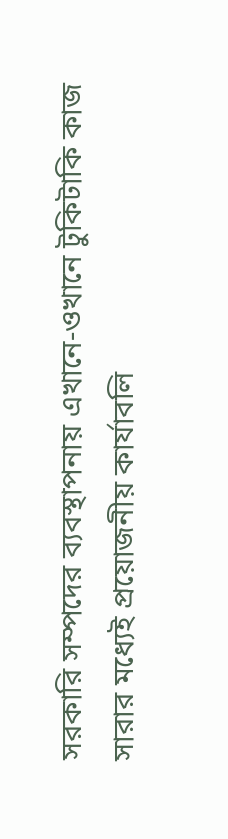সরকারি সম্পদের ব্যবস্থাপনায় এখানে-ওখানে টুকিটাকি কাজ সারার মধ্যেই প্রয়োজনীয় কার্যাবলি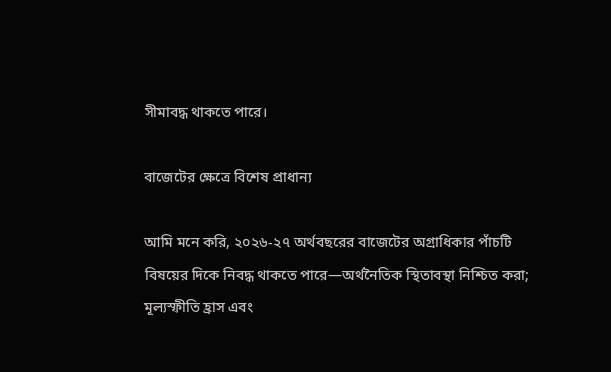সীমাবদ্ধ থাকতে পারে।

বাজেটের ক্ষেত্রে বিশেষ প্রাধান্য

আমি মনে করি, ২০২৬-২৭ অর্থবছরের বাজেটের অগ্রাধিকার পাঁচটি বিষয়ের দিকে নিবদ্ধ থাকতে পারে—অর্থনৈতিক স্থিতাবস্থা নিশ্চিত করা; মূল্যস্ফীতি হ্রাস এবং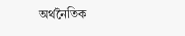অর্থনৈতিক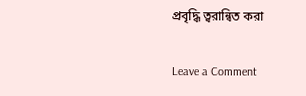প্রবৃদ্ধি ত্বরান্বিত করা

Leave a Comment